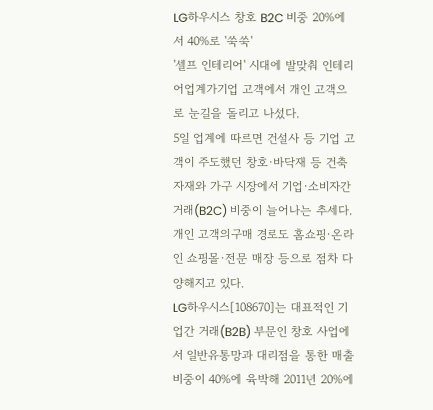LG하우시스 창호 B2C 비중 20%에서 40%로 '쑥쑥'
'셀프 인테리어' 시대에 발맞춰 인테리어업계가기업 고객에서 개인 고객으로 눈길을 돌리고 나섰다.
5일 업계에 따르면 건설사 등 기업 고객이 주도했던 창호·바닥재 등 건축자재와 가구 시장에서 기업·소비자간 거래(B2C) 비중이 늘어나는 추세다. 개인 고객의구매 경로도 홈쇼핑·온라인 쇼핑몰·전문 매장 등으로 점차 다양해지고 있다.
LG하우시스[108670]는 대표적인 기업간 거래(B2B) 부문인 창호 사업에서 일반유통망과 대리점을 통한 매출 비중이 40%에 육박해 2011년 20%에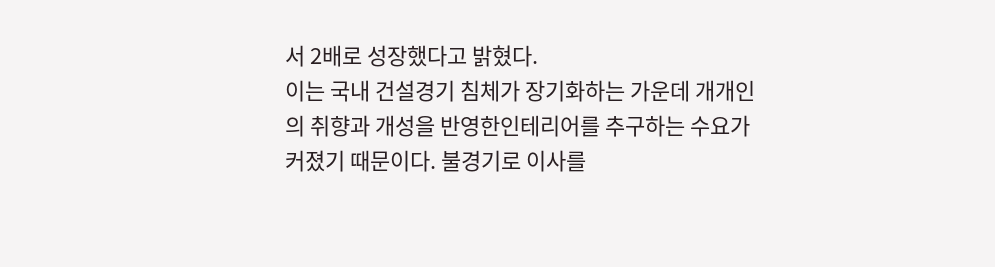서 2배로 성장했다고 밝혔다.
이는 국내 건설경기 침체가 장기화하는 가운데 개개인의 취향과 개성을 반영한인테리어를 추구하는 수요가 커졌기 때문이다. 불경기로 이사를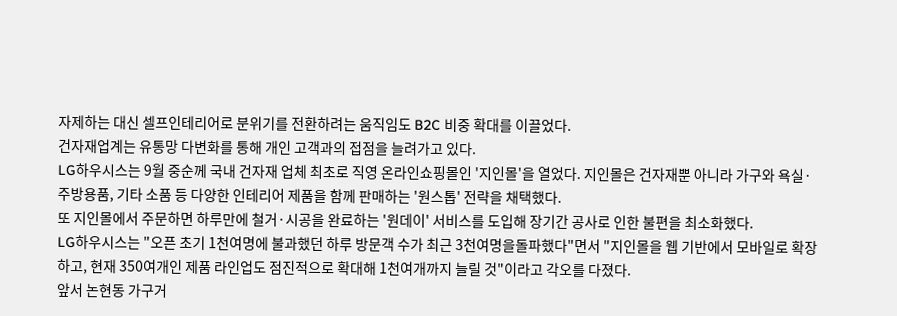자제하는 대신 셀프인테리어로 분위기를 전환하려는 움직임도 B2C 비중 확대를 이끌었다.
건자재업계는 유통망 다변화를 통해 개인 고객과의 접점을 늘려가고 있다.
LG하우시스는 9월 중순께 국내 건자재 업체 최초로 직영 온라인쇼핑몰인 '지인몰'을 열었다. 지인몰은 건자재뿐 아니라 가구와 욕실·주방용품, 기타 소품 등 다양한 인테리어 제품을 함께 판매하는 '원스톱' 전략을 채택했다.
또 지인몰에서 주문하면 하루만에 철거·시공을 완료하는 '원데이' 서비스를 도입해 장기간 공사로 인한 불편을 최소화했다.
LG하우시스는 "오픈 초기 1천여명에 불과했던 하루 방문객 수가 최근 3천여명을돌파했다"면서 "지인몰을 웹 기반에서 모바일로 확장하고, 현재 350여개인 제품 라인업도 점진적으로 확대해 1천여개까지 늘릴 것"이라고 각오를 다졌다.
앞서 논현동 가구거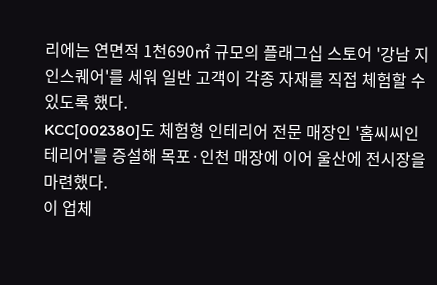리에는 연면적 1천690㎡ 규모의 플래그십 스토어 '강남 지인스퀘어'를 세워 일반 고객이 각종 자재를 직접 체험할 수 있도록 했다.
KCC[002380]도 체험형 인테리어 전문 매장인 '홈씨씨인테리어'를 증설해 목포·인천 매장에 이어 울산에 전시장을 마련했다.
이 업체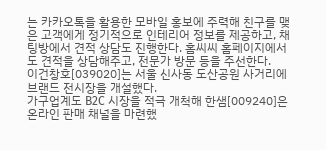는 카카오톡을 활용한 모바일 홍보에 주력해 친구를 맺은 고객에게 정기적으로 인테리어 정보를 제공하고, 채팅방에서 견적 상담도 진행한다. 홈씨씨 홈페이지에서도 견적을 상담해주고, 전문가 방문 등을 주선한다.
이건창호[039020]는 서울 신사동 도산공원 사거리에 브랜드 전시장을 개설했다.
가구업계도 B2C 시장을 적극 개척해 한샘[009240]은 온라인 판매 채널을 마련했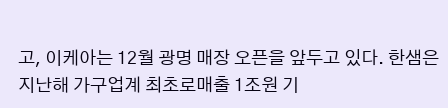고, 이케아는 12월 광명 매장 오픈을 앞두고 있다. 한샘은 지난해 가구업계 최초로매출 1조원 기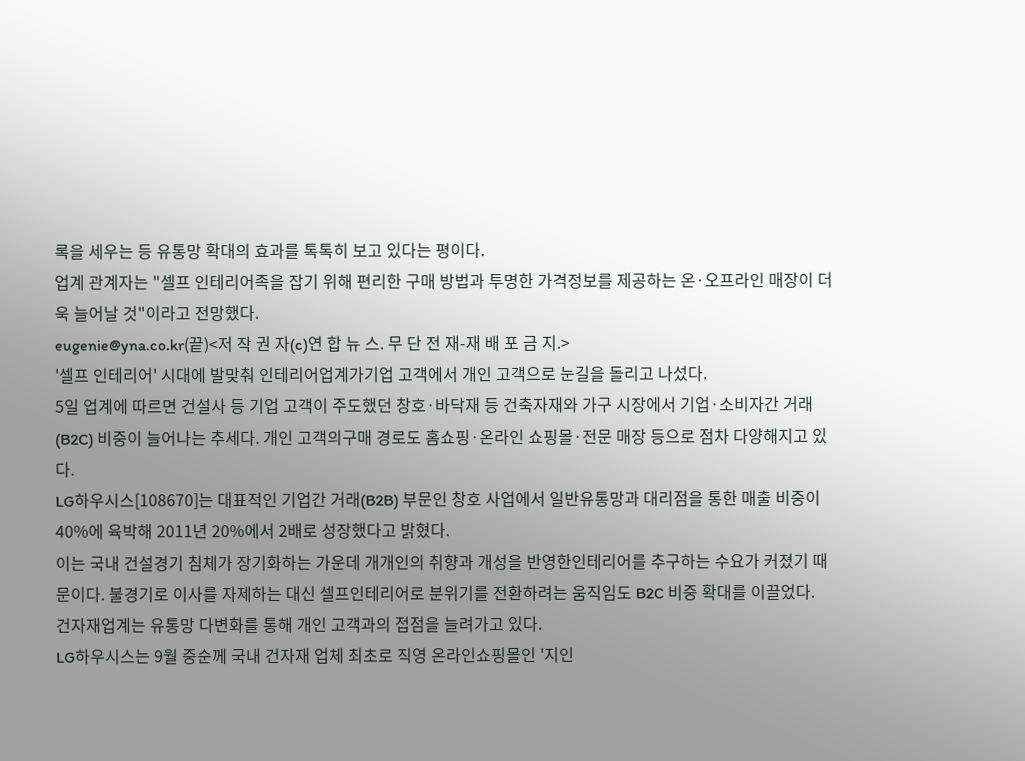록을 세우는 등 유통망 확대의 효과를 톡톡히 보고 있다는 평이다.
업계 관계자는 "셀프 인테리어족을 잡기 위해 편리한 구매 방법과 투명한 가격정보를 제공하는 온·오프라인 매장이 더욱 늘어날 것"이라고 전망했다.
eugenie@yna.co.kr(끝)<저 작 권 자(c)연 합 뉴 스. 무 단 전 재-재 배 포 금 지.>
'셀프 인테리어' 시대에 발맞춰 인테리어업계가기업 고객에서 개인 고객으로 눈길을 돌리고 나섰다.
5일 업계에 따르면 건설사 등 기업 고객이 주도했던 창호·바닥재 등 건축자재와 가구 시장에서 기업·소비자간 거래(B2C) 비중이 늘어나는 추세다. 개인 고객의구매 경로도 홈쇼핑·온라인 쇼핑몰·전문 매장 등으로 점차 다양해지고 있다.
LG하우시스[108670]는 대표적인 기업간 거래(B2B) 부문인 창호 사업에서 일반유통망과 대리점을 통한 매출 비중이 40%에 육박해 2011년 20%에서 2배로 성장했다고 밝혔다.
이는 국내 건설경기 침체가 장기화하는 가운데 개개인의 취향과 개성을 반영한인테리어를 추구하는 수요가 커졌기 때문이다. 불경기로 이사를 자제하는 대신 셀프인테리어로 분위기를 전환하려는 움직임도 B2C 비중 확대를 이끌었다.
건자재업계는 유통망 다변화를 통해 개인 고객과의 접점을 늘려가고 있다.
LG하우시스는 9월 중순께 국내 건자재 업체 최초로 직영 온라인쇼핑몰인 '지인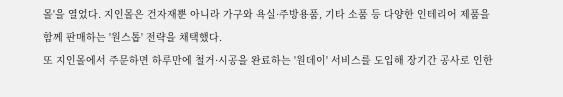몰'을 열었다. 지인몰은 건자재뿐 아니라 가구와 욕실·주방용품, 기타 소품 등 다양한 인테리어 제품을 함께 판매하는 '원스톱' 전략을 채택했다.
또 지인몰에서 주문하면 하루만에 철거·시공을 완료하는 '원데이' 서비스를 도입해 장기간 공사로 인한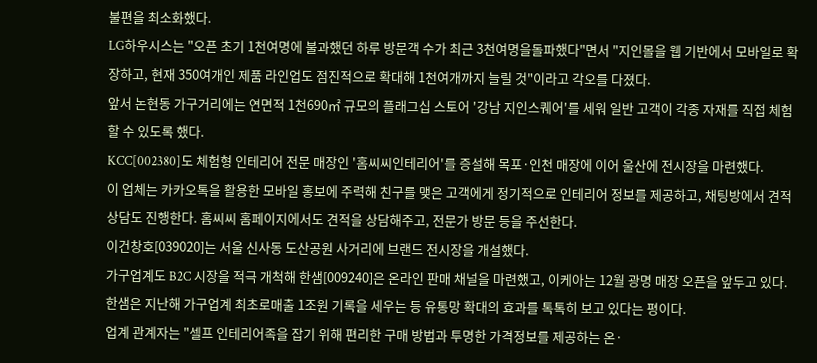불편을 최소화했다.
LG하우시스는 "오픈 초기 1천여명에 불과했던 하루 방문객 수가 최근 3천여명을돌파했다"면서 "지인몰을 웹 기반에서 모바일로 확장하고, 현재 350여개인 제품 라인업도 점진적으로 확대해 1천여개까지 늘릴 것"이라고 각오를 다졌다.
앞서 논현동 가구거리에는 연면적 1천690㎡ 규모의 플래그십 스토어 '강남 지인스퀘어'를 세워 일반 고객이 각종 자재를 직접 체험할 수 있도록 했다.
KCC[002380]도 체험형 인테리어 전문 매장인 '홈씨씨인테리어'를 증설해 목포·인천 매장에 이어 울산에 전시장을 마련했다.
이 업체는 카카오톡을 활용한 모바일 홍보에 주력해 친구를 맺은 고객에게 정기적으로 인테리어 정보를 제공하고, 채팅방에서 견적 상담도 진행한다. 홈씨씨 홈페이지에서도 견적을 상담해주고, 전문가 방문 등을 주선한다.
이건창호[039020]는 서울 신사동 도산공원 사거리에 브랜드 전시장을 개설했다.
가구업계도 B2C 시장을 적극 개척해 한샘[009240]은 온라인 판매 채널을 마련했고, 이케아는 12월 광명 매장 오픈을 앞두고 있다. 한샘은 지난해 가구업계 최초로매출 1조원 기록을 세우는 등 유통망 확대의 효과를 톡톡히 보고 있다는 평이다.
업계 관계자는 "셀프 인테리어족을 잡기 위해 편리한 구매 방법과 투명한 가격정보를 제공하는 온·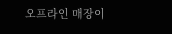오프라인 매장이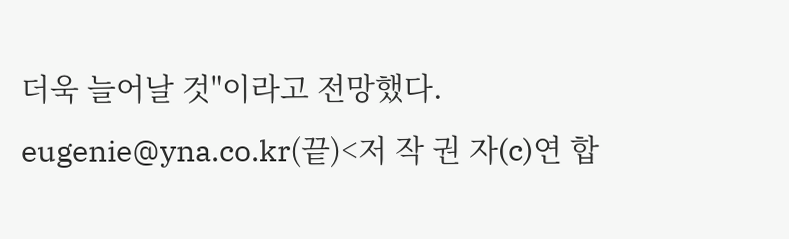더욱 늘어날 것"이라고 전망했다.
eugenie@yna.co.kr(끝)<저 작 권 자(c)연 합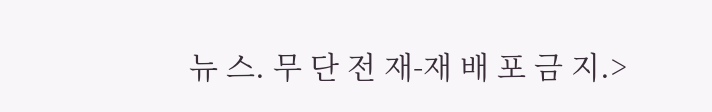뉴 스. 무 단 전 재-재 배 포 금 지.>